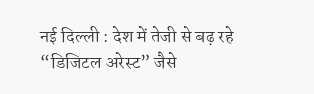नई दिल्ली : देश में तेजी से बढ़ रहे “डिजिटल अरेस्ट” जैसे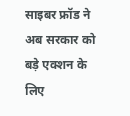साइबर फ्रॉड ने अब सरकार को बड़े एक्शन के लिए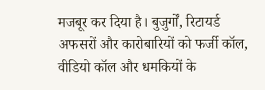मजबूर कर दिया है। बुजुर्गों, रिटायर्ड अफसरों और कारोबारियों को फर्जी कॉल, वीडियो कॉल और धमकियों के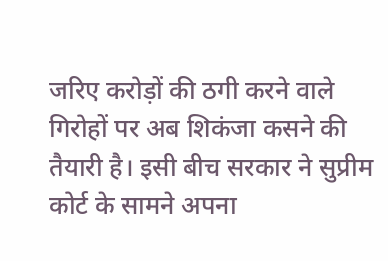जरिए करोड़ों की ठगी करने वाले गिरोहों पर अब शिकंजा कसने की तैयारी है। इसी बीच सरकार ने सुप्रीम कोर्ट के सामने अपना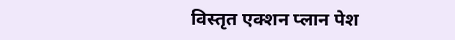विस्तृत एक्शन प्लान पेश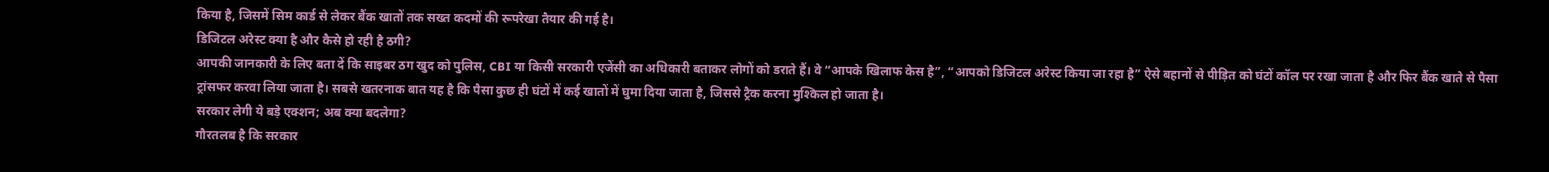किया है, जिसमें सिम कार्ड से लेकर बैंक खातों तक सख्त कदमों की रूपरेखा तैयार की गई है।
डिजिटल अरेस्ट क्या है और कैसे हो रही है ठगी?
आपकी जानकारी के लिए बता दें कि साइबर ठग खुद को पुलिस, CBI या किसी सरकारी एजेंसी का अधिकारी बताकर लोगों को डराते हैं। वे “आपके खिलाफ केस है”, “आपको डिजिटल अरेस्ट किया जा रहा है” ऐसे बहानों से पीड़ित को घंटों कॉल पर रखा जाता है और फिर बैंक खाते से पैसा ट्रांसफर करवा लिया जाता है। सबसे खतरनाक बात यह है कि पैसा कुछ ही घंटों में कई खातों में घुमा दिया जाता है, जिससे ट्रैक करना मुश्किल हो जाता है।
सरकार लेगी ये बड़े एक्शन; अब क्या बदलेगा?
गौरतलब है कि सरकार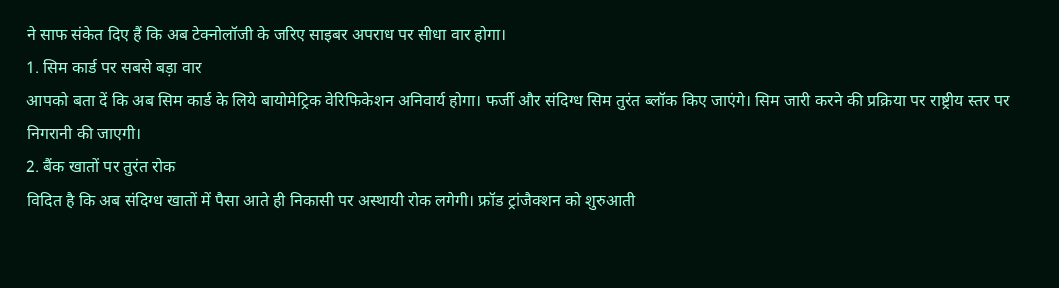ने साफ संकेत दिए हैं कि अब टेक्नोलॉजी के जरिए साइबर अपराध पर सीधा वार होगा।
1. सिम कार्ड पर सबसे बड़ा वार
आपको बता दें कि अब सिम कार्ड के लिये बायोमेट्रिक वेरिफिकेशन अनिवार्य होगा। फर्जी और संदिग्ध सिम तुरंत ब्लॉक किए जाएंगे। सिम जारी करने की प्रक्रिया पर राष्ट्रीय स्तर पर निगरानी की जाएगी।
2. बैंक खातों पर तुरंत रोक
विदित है कि अब संदिग्ध खातों में पैसा आते ही निकासी पर अस्थायी रोक लगेगी। फ्रॉड ट्रांजैक्शन को शुरुआती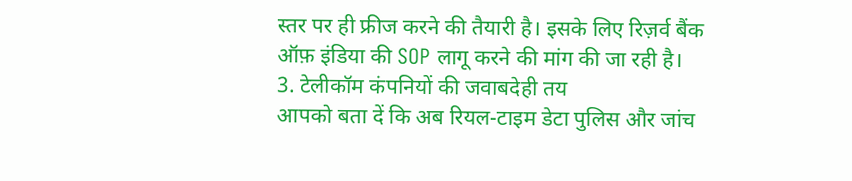स्तर पर ही फ्रीज करने की तैयारी है। इसके लिए रिज़र्व बैंक ऑफ़ इंडिया की SOP लागू करने की मांग की जा रही है।
3. टेलीकॉम कंपनियों की जवाबदेही तय
आपको बता दें कि अब रियल-टाइम डेटा पुलिस और जांच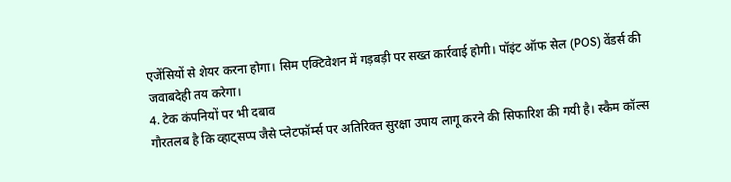एजेंसियों से शेयर करना होगा। सिम एक्टिवेशन में गड़बड़ी पर सख्त कार्रवाई होगी। पॉइंट ऑफ सेल (POS) वेंडर्स की जवाबदेही तय करेगा।
4. टेक कंपनियों पर भी दबाव
गौरतलब है कि व्हाट्सप्प जैसे प्लेटफॉर्म्स पर अतिरिक्त सुरक्षा उपाय लागू करने की सिफारिश की गयी है। स्कैम कॉल्स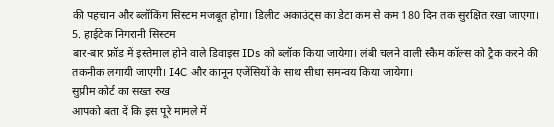की पहचान और ब्लॉकिंग सिस्टम मजबूत होगा। डिलीट अकाउंट्स का डेटा कम से कम 180 दिन तक सुरक्षित रखा जाएगा।
5. हाईटेक निगरानी सिस्टम
बार-बार फ्रॉड में इस्तेमाल होने वाले डिवाइस IDs को ब्लॉक किया जायेगा। लंबी चलने वाली स्कैम कॉल्स को ट्रैक करने की तकनीक लगायी जाएगी। I4C और कानून एजेंसियों के साथ सीधा समन्वय किया जायेगा।
सुप्रीम कोर्ट का सख्त रुख
आपको बता दें कि इस पूरे मामले में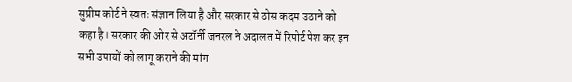सुप्रीम कोर्ट ने स्वतः संज्ञान लिया है और सरकार से ठोस कदम उठाने को कहा है। सरकार की ओर से अटॉर्नी जनरल ने अदालत में रिपोर्ट पेश कर इन सभी उपायों को लागू कराने की मांग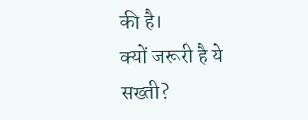की है।
क्यों जरूरी है ये सख्ती?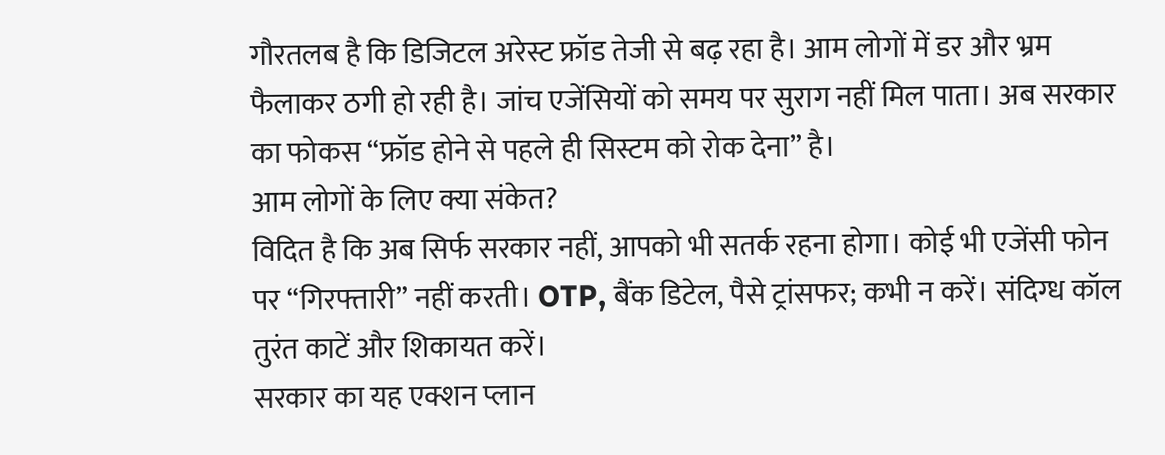गौरतलब है कि डिजिटल अरेस्ट फ्रॉड तेजी से बढ़ रहा है। आम लोगों में डर और भ्रम फैलाकर ठगी हो रही है। जांच एजेंसियों को समय पर सुराग नहीं मिल पाता। अब सरकार का फोकस “फ्रॉड होने से पहले ही सिस्टम को रोक देना” है।
आम लोगों के लिए क्या संकेत?
विदित है कि अब सिर्फ सरकार नहीं, आपको भी सतर्क रहना होगा। कोई भी एजेंसी फोन पर “गिरफ्तारी” नहीं करती। OTP, बैंक डिटेल, पैसे ट्रांसफर; कभी न करें। संदिग्ध कॉल तुरंत काटें और शिकायत करें।
सरकार का यह एक्शन प्लान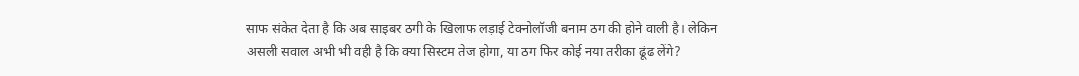साफ संकेत देता है कि अब साइबर ठगी के खिलाफ लड़ाई टेक्नोलॉजी बनाम ठग की होने वाली है। लेकिन असली सवाल अभी भी वही है कि क्या सिस्टम तेज होगा, या ठग फिर कोई नया तरीका ढूंढ लेंगे?